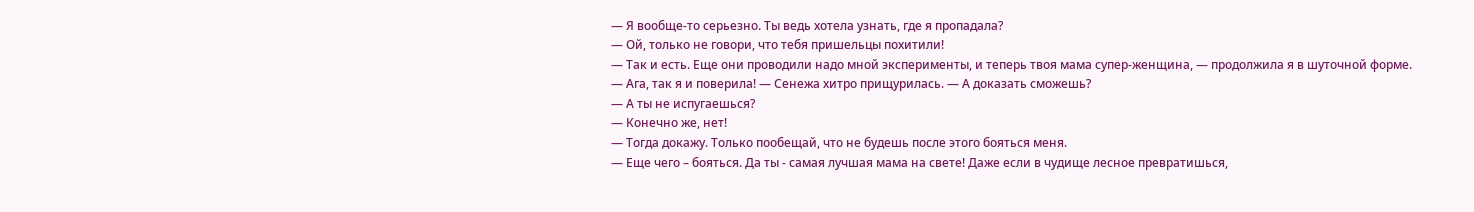— Я вообще-то серьезно. Ты ведь хотела узнать, где я пропадала?
— Ой, только не говори, что тебя пришельцы похитили!
— Так и есть. Еще они проводили надо мной эксперименты, и теперь твоя мама супер-женщина, — продолжила я в шуточной форме.
— Ага, так я и поверила! — Сенежа хитро прищурилась. — А доказать сможешь?
— А ты не испугаешься?
— Конечно же, нет!
— Тогда докажу. Только пообещай, что не будешь после этого бояться меня.
— Еще чего – бояться. Да ты - самая лучшая мама на свете! Даже если в чудище лесное превратишься,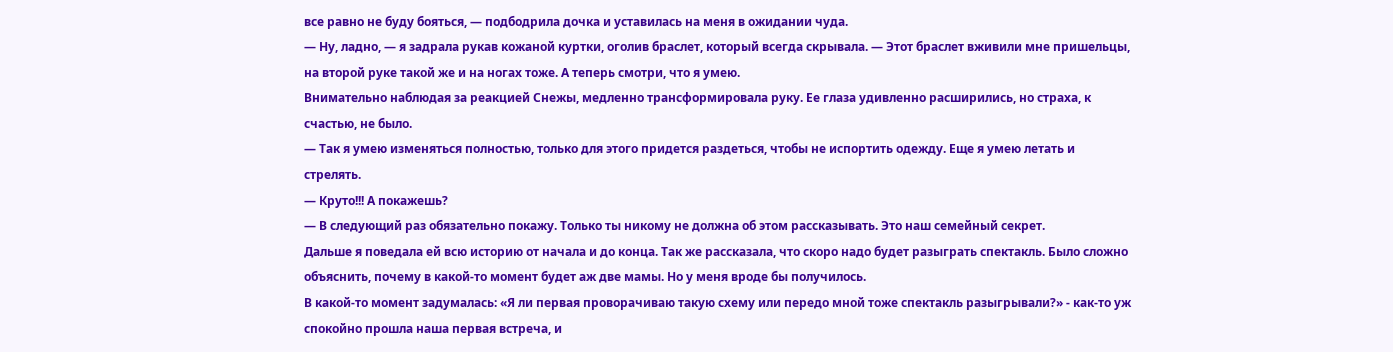все равно не буду бояться, — подбодрила дочка и уставилась на меня в ожидании чуда.
— Ну, ладно, — я задрала рукав кожаной куртки, оголив браслет, который всегда скрывала. — Этот браслет вживили мне пришельцы, на второй руке такой же и на ногах тоже. А теперь смотри, что я умею.
Внимательно наблюдая за реакцией Снежы, медленно трансформировала руку. Ее глаза удивленно расширились, но страха, к счастью, не было.
— Так я умею изменяться полностью, только для этого придется раздеться, чтобы не испортить одежду. Еще я умею летать и стрелять.
— Круто!!! А покажешь?
— В следующий раз обязательно покажу. Только ты никому не должна об этом рассказывать. Это наш семейный секрет.
Дальше я поведала ей всю историю от начала и до конца. Так же рассказала, что скоро надо будет разыграть спектакль. Было сложно объяснить, почему в какой-то момент будет аж две мамы. Но у меня вроде бы получилось.
В какой-то момент задумалась: «Я ли первая проворачиваю такую схему или передо мной тоже спектакль разыгрывали?» - как-то уж спокойно прошла наша первая встреча, и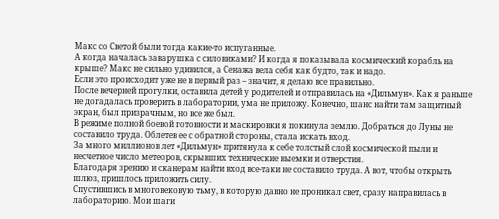Макс со Светой были тогда какие-то испуганные.
А когда началась заварушка с силовиками? И когда я показывала космический корабль на крыше? Макс не сильно удивился, а Сенажа вела себя как будто, так и надо.
Если это происходит уже не в первый раз – значит, я делаю все правильно.
После вечерней прогулки, оставила детей у родителей и отправилась на «Дильмун». Как я раньше не догадалась проверить в лаборатории, ума не приложу. Конечно, шанс найти там защитный экран, был призрачным, но все же был.
В режиме полной боевой готовности и маскировки я покинула землю. Добраться до Луны не составило труда. Облетев ее с обратной стороны, стала искать вход.
За много миллионов лет «Дильмун» притянула к себе толстый слой космической пыли и несчетное число метеоров, скрывших технические выемки и отверстия.
Благодаря зрению и сканерам найти вход все-таки не составило труда. А вот, чтобы открыть шлюз, пришлось приложить силу.
Спустившись в многовековую тьму, в которую давно не проникал свет, сразу направилась в лабораторию. Мои шаги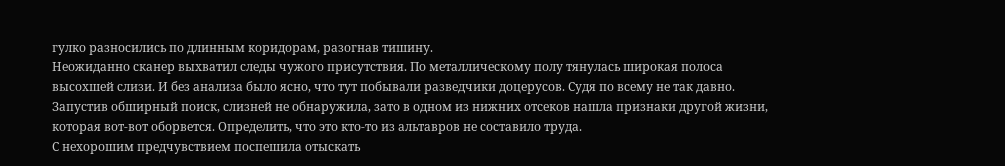гулко разносились по длинным коридорам, разогнав тишину.
Неожиданно сканер выхватил следы чужого присутствия. По металлическому полу тянулась широкая полоса высохшей слизи. И без анализа было ясно, что тут побывали разведчики доцерусов. Судя по всему не так давно.
Запустив обширный поиск, слизней не обнаружила, зато в одном из нижних отсеков нашла признаки другой жизни, которая вот-вот оборвется. Определить, что это кто-то из альтавров не составило труда.
С нехорошим предчувствием поспешила отыскать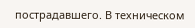пострадавшего. В техническом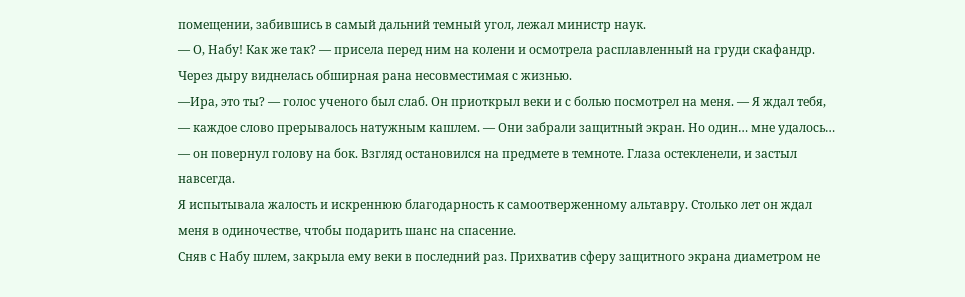помещении, забившись в самый дальний темный угол, лежал министр наук.
— О, Набу! Как же так? — присела перед ним на колени и осмотрела расплавленный на груди скафандр. Через дыру виднелась обширная рана несовместимая с жизнью.
—Ира, это ты? — голос ученого был слаб. Он приоткрыл веки и с болью посмотрел на меня. — Я ждал тебя, — каждое слово прерывалось натужным кашлем. — Они забрали защитный экран. Но один… мне удалось… — он повернул голову на бок. Взгляд остановился на предмете в темноте. Глаза остекленели, и застыл навсегда.
Я испытывала жалость и искреннюю благодарность к самоотверженному альтавру. Столько лет он ждал меня в одиночестве, чтобы подарить шанс на спасение.
Сняв с Набу шлем, закрыла ему веки в последний раз. Прихватив сферу защитного экрана диаметром не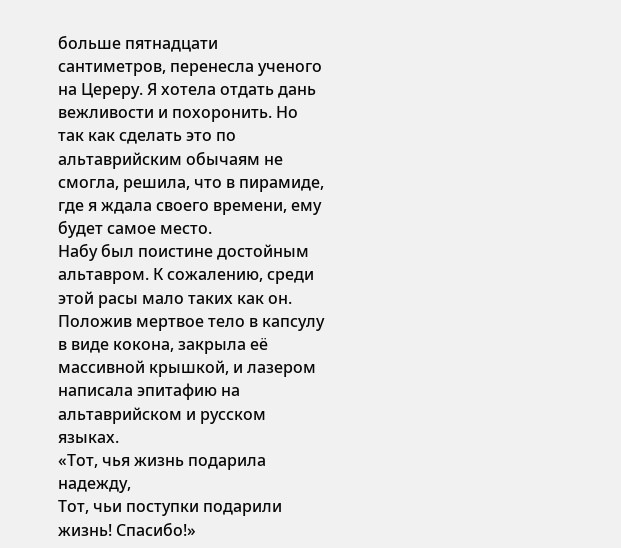больше пятнадцати сантиметров, перенесла ученого на Цереру. Я хотела отдать дань вежливости и похоронить. Но так как сделать это по альтаврийским обычаям не смогла, решила, что в пирамиде, где я ждала своего времени, ему будет самое место.
Набу был поистине достойным альтавром. К сожалению, среди этой расы мало таких как он.
Положив мертвое тело в капсулу в виде кокона, закрыла её массивной крышкой, и лазером написала эпитафию на альтаврийском и русском языках.
«Тот, чья жизнь подарила надежду,
Тот, чьи поступки подарили жизнь! Спасибо!»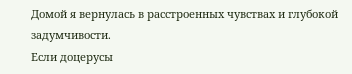Домой я вернулась в расстроенных чувствах и глубокой задумчивости.
Если доцерусы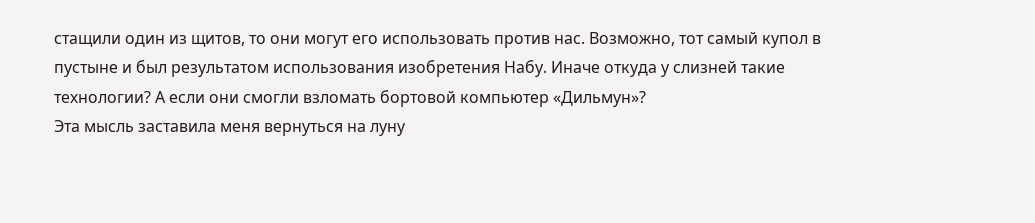стащили один из щитов, то они могут его использовать против нас. Возможно, тот самый купол в пустыне и был результатом использования изобретения Набу. Иначе откуда у слизней такие технологии? А если они смогли взломать бортовой компьютер «Дильмун»?
Эта мысль заставила меня вернуться на луну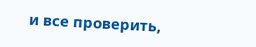и все проверить,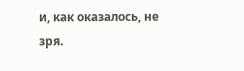и, как оказалось, не зря.